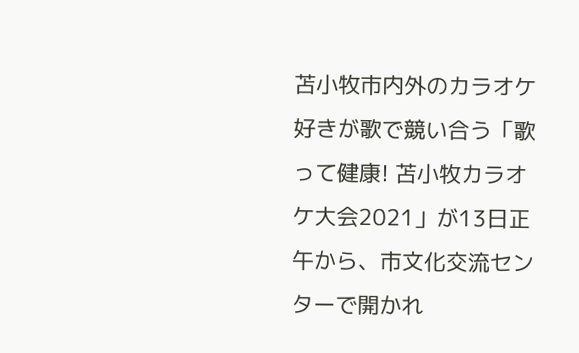苫小牧市内外のカラオケ好きが歌で競い合う「歌って健康! 苫小牧カラオケ大会2021」が13日正午から、市文化交流センターで開かれ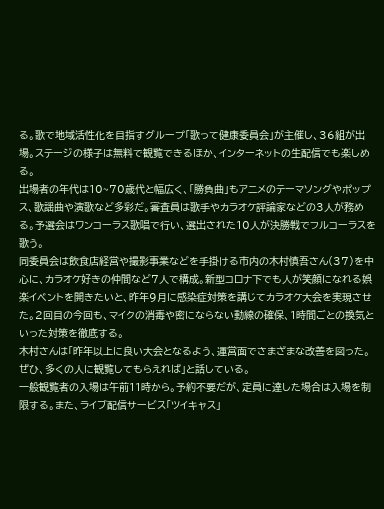る。歌で地域活性化を目指すグループ「歌って健康委員会」が主催し、36組が出場。ステージの様子は無料で観覧できるほか、インターネットの生配信でも楽しめる。
出場者の年代は10~70歳代と幅広く、「勝負曲」もアニメのテーマソングやポップス、歌謡曲や演歌など多彩だ。審査員は歌手やカラオケ評論家などの3人が務める。予選会はワンコーラス歌唱で行い、選出された10人が決勝戦でフルコーラスを歌う。
同委員会は飲食店経営や撮影事業などを手掛ける市内の木村慎吾さん(37)を中心に、カラオケ好きの仲間など7人で構成。新型コロナ下でも人が笑顔になれる娯楽イベントを開きたいと、昨年9月に感染症対策を講じてカラオケ大会を実現させた。2回目の今回も、マイクの消毒や密にならない動線の確保、1時間ごとの換気といった対策を徹底する。
木村さんは「昨年以上に良い大会となるよう、運営面でさまざまな改善を図った。ぜひ、多くの人に観覧してもらえれば」と話している。
一般観覧者の入場は午前11時から。予約不要だが、定員に達した場合は入場を制限する。また、ライブ配信サービス「ツイキャス」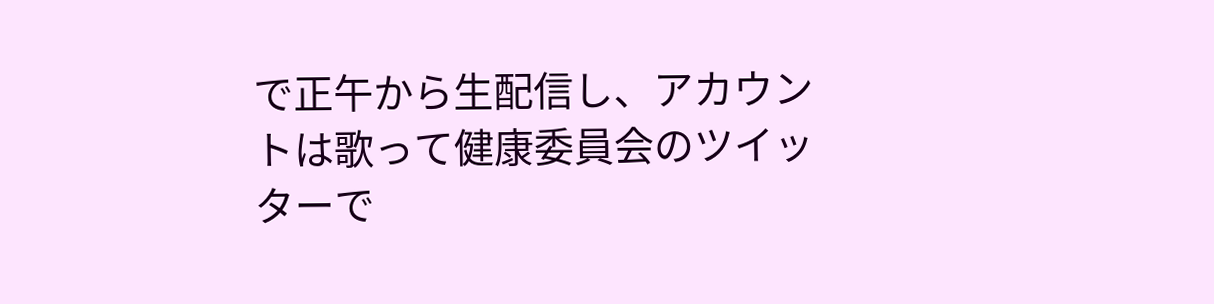で正午から生配信し、アカウントは歌って健康委員会のツイッターで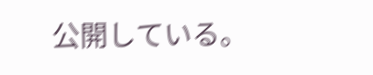公開している。